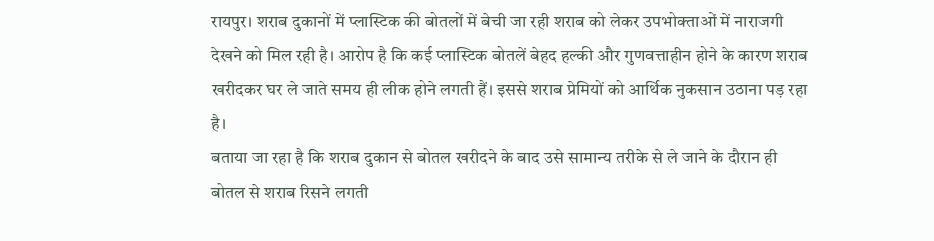रायपुर। शराब दुकानों में प्लास्टिक की बोतलों में बेची जा रही शराब को लेकर उपभोक्ताओं में नाराजगी देखने को मिल रही है। आरोप है कि कई प्लास्टिक बोतलें बेहद हल्की और गुणवत्ताहीन होने के कारण शराब खरीदकर घर ले जाते समय ही लीक होने लगती हैं। इससे शराब प्रेमियों को आर्थिक नुकसान उठाना पड़ रहा है।
बताया जा रहा है कि शराब दुकान से बोतल खरीदने के बाद उसे सामान्य तरीके से ले जाने के दौरान ही बोतल से शराब रिसने लगती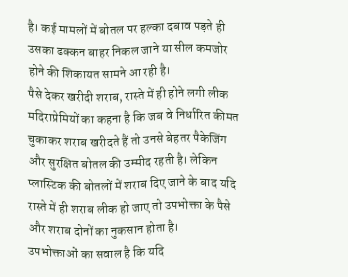है। कई मामलों में बोतल पर हल्का दबाव पड़ते ही उसका ढक्कन बाहर निकल जाने या सील कमजोर होने की शिकायत सामने आ रही है।
पैसे देकर खरीदी शराब, रास्ते में ही होने लगी लीक
मदिराप्रेमियों का कहना है कि जब वे निर्धारित कीमत चुकाकर शराब खरीदते हैं तो उनसे बेहतर पैकेजिंग और सुरक्षित बोतल की उम्मीद रहती है। लेकिन प्लास्टिक की बोतलों में शराब दिए जाने के बाद यदि रास्ते में ही शराब लीक हो जाए तो उपभोक्ता के पैसे और शराब दोनों का नुकसान होता है।
उपभोक्ताओं का सवाल है कि यदि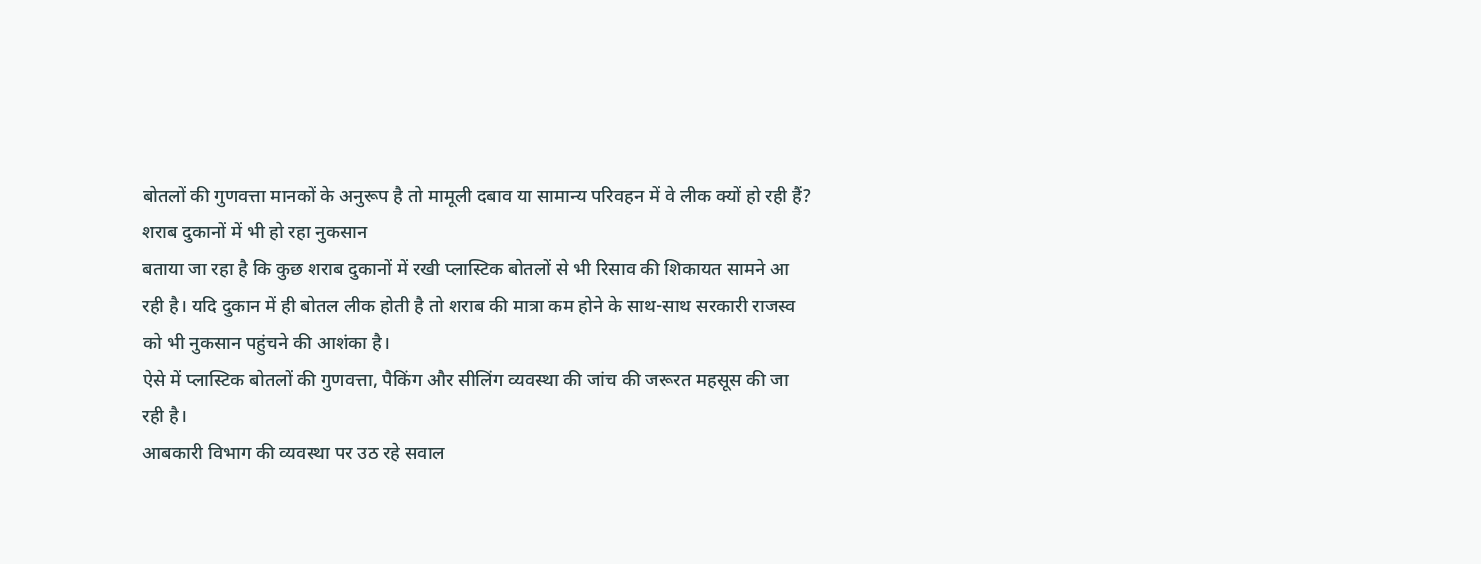बोतलों की गुणवत्ता मानकों के अनुरूप है तो मामूली दबाव या सामान्य परिवहन में वे लीक क्यों हो रही हैं?
शराब दुकानों में भी हो रहा नुकसान
बताया जा रहा है कि कुछ शराब दुकानों में रखी प्लास्टिक बोतलों से भी रिसाव की शिकायत सामने आ रही है। यदि दुकान में ही बोतल लीक होती है तो शराब की मात्रा कम होने के साथ-साथ सरकारी राजस्व को भी नुकसान पहुंचने की आशंका है।
ऐसे में प्लास्टिक बोतलों की गुणवत्ता, पैकिंग और सीलिंग व्यवस्था की जांच की जरूरत महसूस की जा रही है।
आबकारी विभाग की व्यवस्था पर उठ रहे सवाल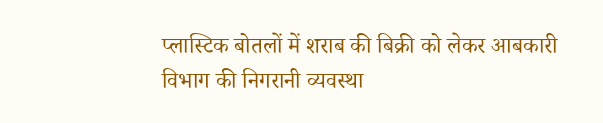प्लास्टिक बोतलों में शराब की बिक्री को लेकर आबकारी विभाग की निगरानी व्यवस्था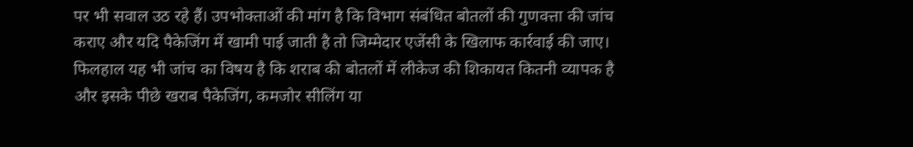पर भी सवाल उठ रहे हैं। उपभोक्ताओं की मांग है कि विभाग संबंधित बोतलों की गुणवत्ता की जांच कराए और यदि पैकेजिंग में खामी पाई जाती है तो जिम्मेदार एजेंसी के खिलाफ कार्रवाई की जाए।
फिलहाल यह भी जांच का विषय है कि शराब की बोतलों में लीकेज की शिकायत कितनी व्यापक है और इसके पीछे खराब पैकेजिंग, कमजोर सीलिंग या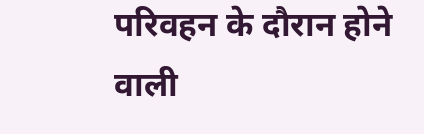परिवहन के दौरान होने वाली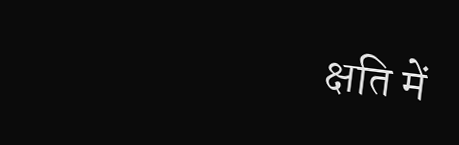क्षति में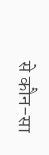से कौन-सा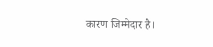कारण जिम्मेदार है।